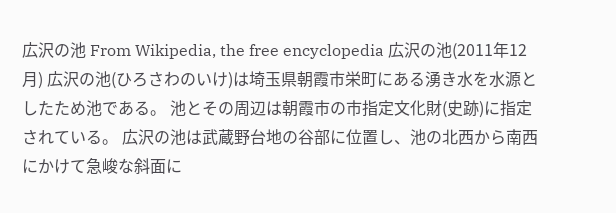広沢の池 From Wikipedia, the free encyclopedia 広沢の池(2011年12月) 広沢の池(ひろさわのいけ)は埼玉県朝霞市栄町にある湧き水を水源としたため池である。 池とその周辺は朝霞市の市指定文化財(史跡)に指定されている。 広沢の池は武蔵野台地の谷部に位置し、池の北西から南西にかけて急峻な斜面に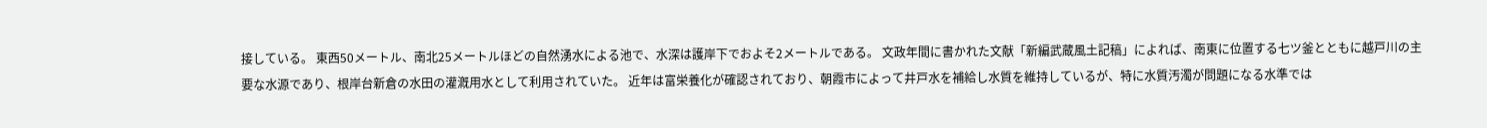接している。 東西50メートル、南北25メートルほどの自然湧水による池で、水深は護岸下でおよそ2メートルである。 文政年間に書かれた文献「新編武蔵風土記稿」によれば、南東に位置する七ツ釜とともに越戸川の主要な水源であり、根岸台新倉の水田の灌漑用水として利用されていた。 近年は富栄養化が確認されており、朝霞市によって井戸水を補給し水質を維持しているが、特に水質汚濁が問題になる水準では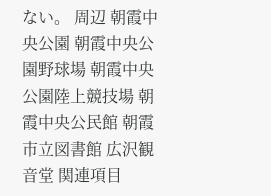ない。 周辺 朝霞中央公園 朝霞中央公園野球場 朝霞中央公園陸上競技場 朝霞中央公民館 朝霞市立図書館 広沢観音堂 関連項目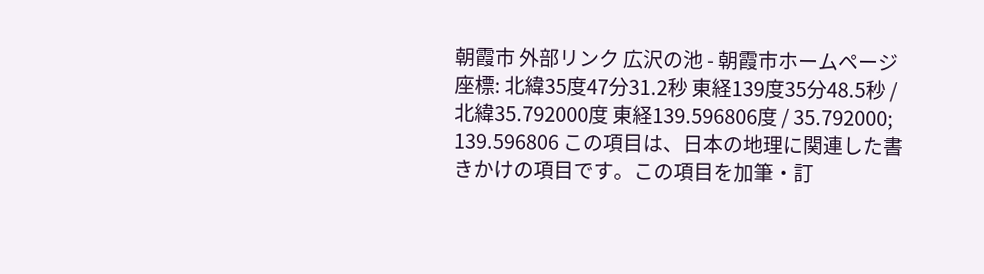朝霞市 外部リンク 広沢の池 - 朝霞市ホームページ 座標: 北緯35度47分31.2秒 東経139度35分48.5秒 / 北緯35.792000度 東経139.596806度 / 35.792000; 139.596806 この項目は、日本の地理に関連した書きかけの項目です。この項目を加筆・訂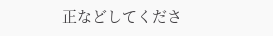正などしてくださ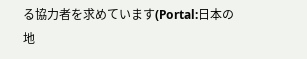る協力者を求めています(Portal:日本の地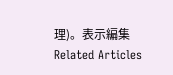理)。表示編集 Related Articles